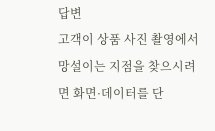답변
고객이 상품 사진 촬영에서 망설이는 지점을 찾으시려면 화면·데이터를 단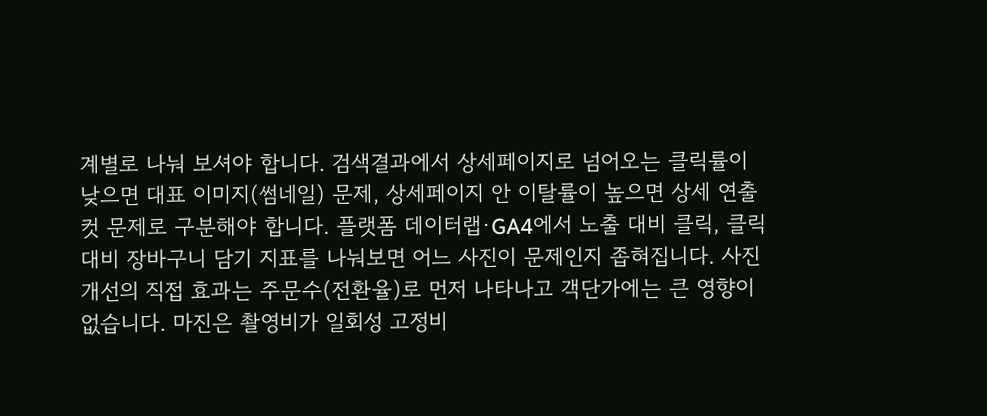계별로 나눠 보셔야 합니다. 검색결과에서 상세페이지로 넘어오는 클릭률이 낮으면 대표 이미지(썸네일) 문제, 상세페이지 안 이탈률이 높으면 상세 연출컷 문제로 구분해야 합니다. 플랫폼 데이터랩·GA4에서 노출 대비 클릭, 클릭 대비 장바구니 담기 지표를 나눠보면 어느 사진이 문제인지 좁혀집니다. 사진 개선의 직접 효과는 주문수(전환율)로 먼저 나타나고 객단가에는 큰 영향이 없습니다. 마진은 촬영비가 일회성 고정비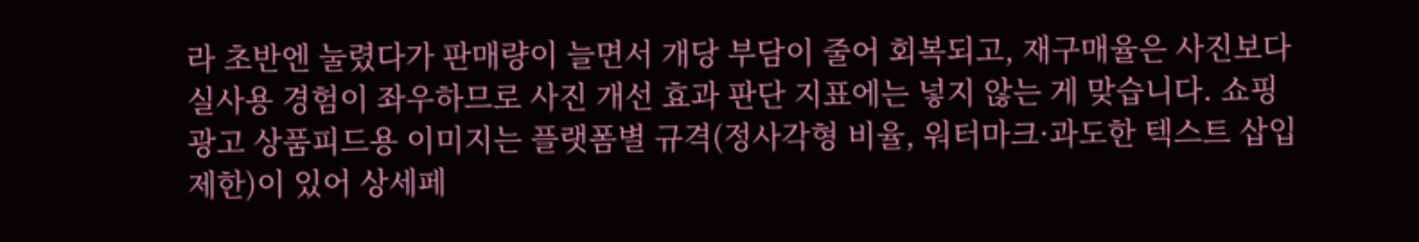라 초반엔 눌렸다가 판매량이 늘면서 개당 부담이 줄어 회복되고, 재구매율은 사진보다 실사용 경험이 좌우하므로 사진 개선 효과 판단 지표에는 넣지 않는 게 맞습니다. 쇼핑광고 상품피드용 이미지는 플랫폼별 규격(정사각형 비율, 워터마크·과도한 텍스트 삽입 제한)이 있어 상세페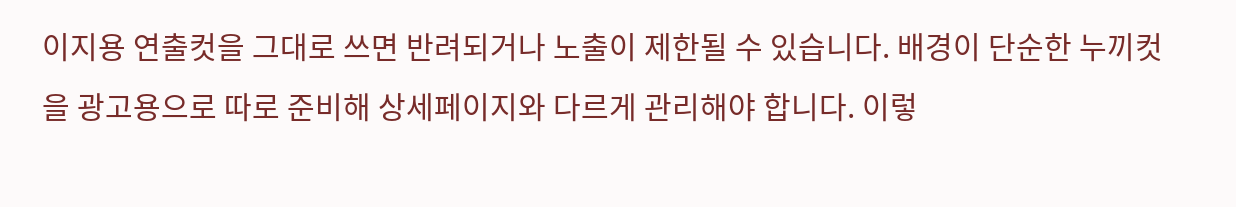이지용 연출컷을 그대로 쓰면 반려되거나 노출이 제한될 수 있습니다. 배경이 단순한 누끼컷을 광고용으로 따로 준비해 상세페이지와 다르게 관리해야 합니다. 이렇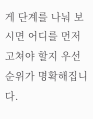게 단계를 나눠 보시면 어디를 먼저 고쳐야 할지 우선순위가 명확해집니다.